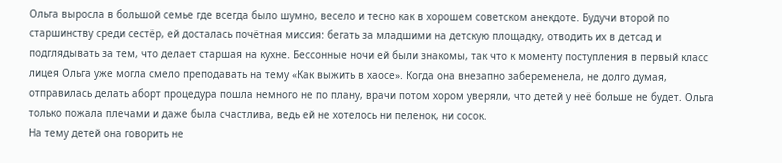Ольга выросла в большой семье где всегда было шумно, весело и тесно как в хорошем советском анекдоте. Будучи второй по старшинству среди сестёр, ей досталась почётная миссия: бегать за младшими на детскую площадку, отводить их в детсад и подглядывать за тем, что делает старшая на кухне. Бессонные ночи ей были знакомы, так что к моменту поступления в первый класс лицея Ольга уже могла смело преподавать на тему «Как выжить в хаосе». Когда она внезапно забеременела, не долго думая, отправилась делать аборт процедура пошла немного не по плану, врачи потом хором уверяли, что детей у неё больше не будет. Ольга только пожала плечами и даже была счастлива, ведь ей не хотелось ни пеленок, ни сосок.
На тему детей она говорить не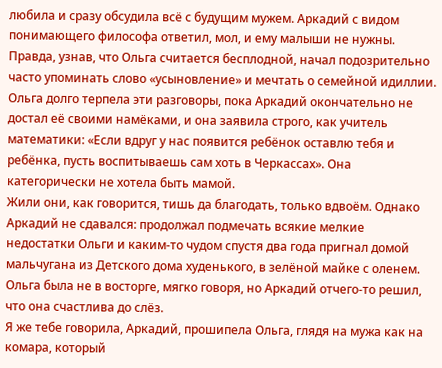любила и сразу обсудила всё с будущим мужем. Аркадий с видом понимающего философа ответил, мол, и ему малыши не нужны. Правда, узнав, что Ольга считается бесплодной, начал подозрительно часто упоминать слово «усыновление» и мечтать о семейной идиллии. Ольга долго терпела эти разговоры, пока Аркадий окончательно не достал её своими намёками, и она заявила строго, как учитель математики: «Если вдруг у нас появится ребёнок оставлю тебя и ребёнка, пусть воспитываешь сам хоть в Черкассах». Она категорически не хотела быть мамой.
Жили они, как говорится, тишь да благодать, только вдвоём. Однако Аркадий не сдавался: продолжал подмечать всякие мелкие недостатки Ольги и каким-то чудом спустя два года пригнал домой мальчугана из Детского дома худенького, в зелёной майке с оленем. Ольга была не в восторге, мягко говоря, но Аркадий отчего-то решил, что она счастлива до слёз.
Я же тебе говорила, Аркадий, прошипела Ольга, глядя на мужа как на комара, который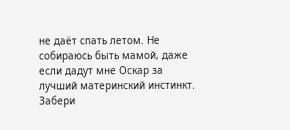не даёт спать летом. Не собираюсь быть мамой, даже если дадут мне Оскар за лучший материнский инстинкт. Забери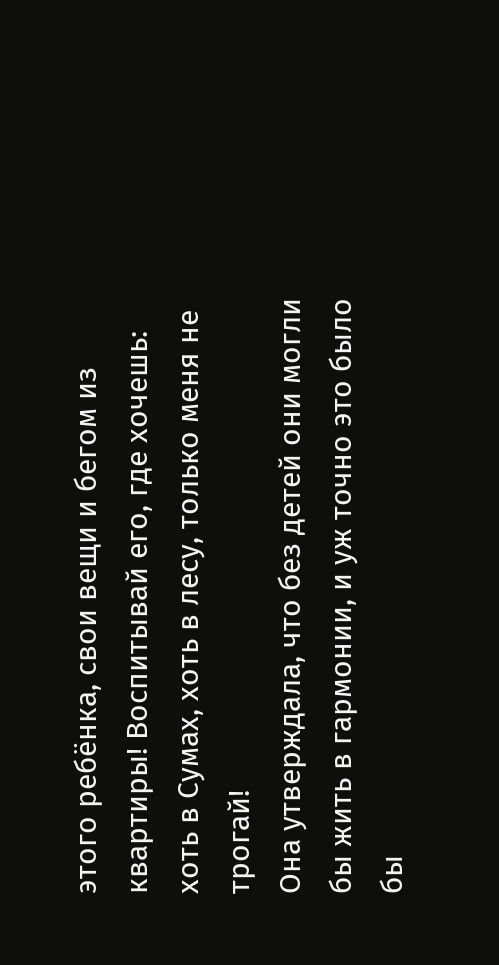этого ребёнка, свои вещи и бегом из квартиры! Воспитывай его, где хочешь: хоть в Сумах, хоть в лесу, только меня не трогай!
Она утверждала, что без детей они могли бы жить в гармонии, и уж точно это было бы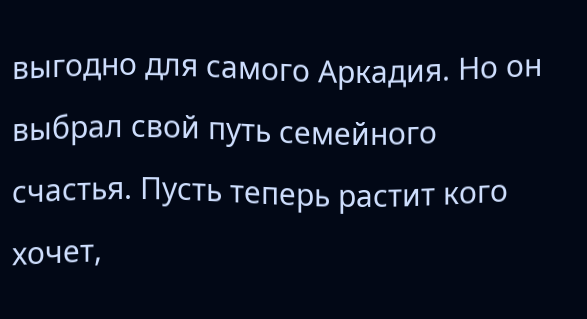выгодно для самого Аркадия. Но он выбрал свой путь семейного счастья. Пусть теперь растит кого хочет,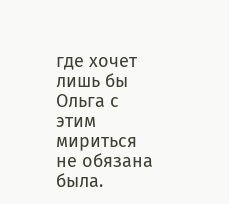где хочет лишь бы Ольга с этим мириться не обязана была.